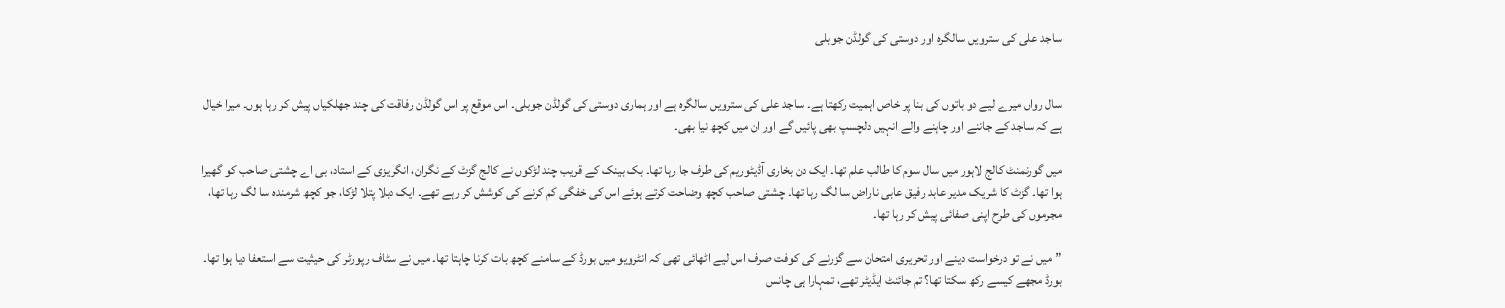ساجد علی کی سترویں سالگرہ اور دوستی کی گولڈن جوبلی


سال رواں میرے لیے دو باتوں کی بنا پر خاص اہمیت رکھتا ہے۔ ساجد علی کی سترویں سالگرہ ہے اور ہماری دوستی کی گولڈن جوبلی۔ اس موقع پر اس گولڈن رفاقت کی چند جھلکیاں پیش کر رہا ہوں۔ میرا خیال ہے کہ ساجد کے جاننے اور چاہنے والے انہیں دلچسپ بھی پائیں گے اور ان میں کچھ نیا بھی۔

میں گورنمنٹ کالج لاہور میں سال سوم کا طالب علم تھا۔ ایک دن بخاری آڈیٹوریم کی طرف جا رہا تھا۔ بک بینک کے قریب چند لڑکوں نے کالج گزٹ کے نگران، انگریزی کے استاد، بی اے چشتی صاحب کو گھیرا ہوا تھا۔ گزٹ کا شریک مدیر عابد رفیق عابی ناراض سا لگ رہا تھا۔ چشتی صاحب کچھ وضاحت کرتے ہوئے اس کی خفگی کم کرنے کی کوشش کر رہے تھے۔ ایک دبلا پتلا لڑکا، جو کچھ شرمندہ سا لگ رہا تھا، مجرموں کی طرح اپنی صفائی پیش کر رہا تھا۔

”میں نے تو درخواست دینے اور تحریری امتحان سے گزرنے کی کوفت صرف اس لیے اٹھائی تھی کہ انٹرویو میں بورڈ کے سامنے کچھ بات کرنا چاہتا تھا۔ میں نے سٹاف رپورٹر کی حیثیت سے استعفا دیا ہوا تھا۔ بورڈ مجھے کیسے رکھ سکتا تھا؟ تم جائنٹ ایڈیٹر تھے، تمہارا ہی چانس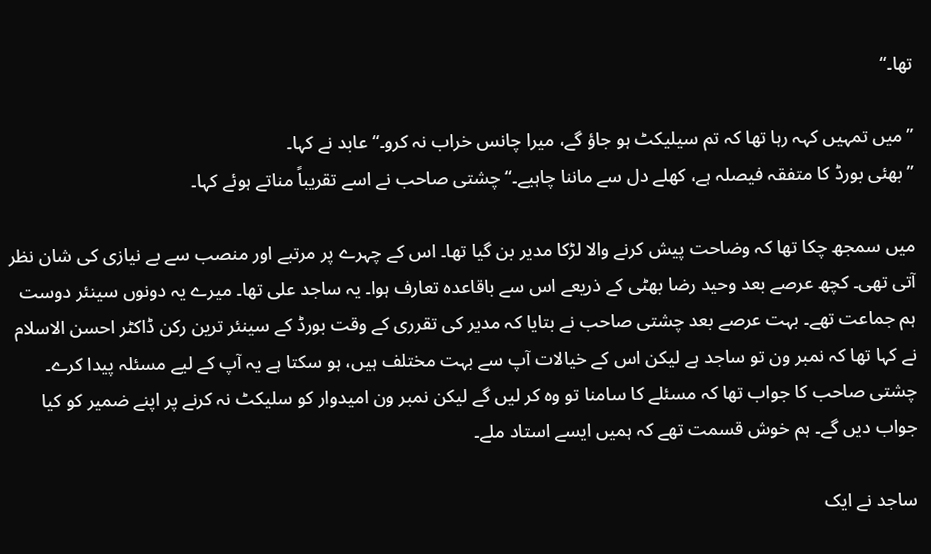تھا۔“

”میں تمہیں کہہ رہا تھا کہ تم سیلیکٹ ہو جاؤ گے، میرا چانس خراب نہ کرو۔“ عابد نے کہا۔
”بھئی بورڈ کا متفقہ فیصلہ ہے، کھلے دل سے ماننا چاہیے۔“ چشتی صاحب نے اسے تقریباً مناتے ہوئے کہا۔

میں سمجھ چکا تھا کہ وضاحت پیش کرنے والا لڑکا مدیر بن گیا تھا۔ اس کے چہرے پر مرتبے اور منصب سے بے نیازی کی شان نظر آتی تھی۔ کچھ عرصے بعد وحید رضا بھٹی کے ذریعے اس سے باقاعدہ تعارف ہوا۔ یہ ساجد علی تھا۔ میرے یہ دونوں سینئر دوست ہم جماعت تھے۔ بہت عرصے بعد چشتی صاحب نے بتایا کہ مدیر کی تقرری کے وقت بورڈ کے سینئر ترین رکن ڈاکٹر احسن الاسلام نے کہا تھا کہ نمبر ون تو ساجد ہے لیکن اس کے خیالات آپ سے بہت مختلف ہیں، ہو سکتا ہے یہ آپ کے لیے مسئلہ پیدا کرے۔ چشتی صاحب کا جواب تھا کہ مسئلے کا سامنا تو وہ کر لیں گے لیکن نمبر ون امیدوار کو سلیکٹ نہ کرنے پر اپنے ضمیر کو کیا جواب دیں گے۔ ہم خوش قسمت تھے کہ ہمیں ایسے استاد ملے۔

ساجد نے ایک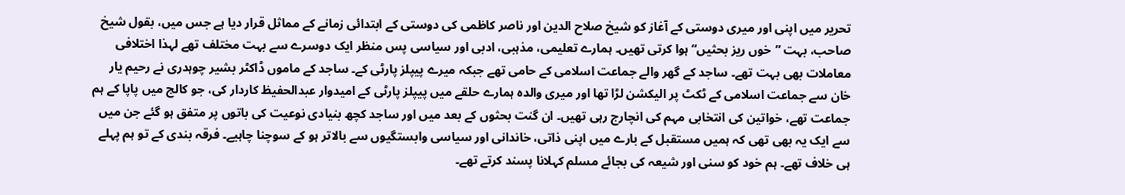تحریر میں اپنی اور میری دوستی کے آغاز کو شیخ صلاح الدین اور ناصر کاظمی کی دوستی کے ابتدائی زمانے کے مماثل قرار دیا ہے جس میں، بقول شیخ صاحب، بہت ”خوں ریز بحثیں“ ہوا کرتی تھیں۔ ہمارے تعلیمی، مذہبی، ادبی اور سیاسی پس منظر ایک دوسرے سے بہت مختلف تھے لہذا اختلافی معاملات بھی بہت تھے۔ ساجد کے گھر والے جماعت اسلامی کے حامی تھے جبکہ میرے پیپلز پارٹی کے۔ ساجد کے ماموں ڈاکٹر بشیر چوہدری نے رحیم یار خان سے جماعت اسلامی کے ٹکٹ پر الیکشن لڑا تھا اور میری والدہ ہمارے حلقے میں پیپلز پارٹی کے امیدوار عبدالحفیظ کاردار کی، جو کالج میں پاپا کے ہم جماعت تھے، خواتین کی انتخابی مہم کی انچارج رہی تھیں۔ ان گنت بحثوں کے بعد میں اور ساجد کچھ بنیادی نوعیت کی باتوں پر متفق ہو گئے جن میں سے ایک یہ بھی تھی کہ ہمیں مستقبل کے بارے میں اپنی ذاتی، خاندانی اور سیاسی وابستگیوں سے بالاتر ہو کے سوچنا چاہیے۔ فرقہ بندی کے تو ہم پہلے ہی خلاف تھے۔ ہم خود کو سنی اور شیعہ کی بجائے مسلم کہلانا پسند کرتے تھے۔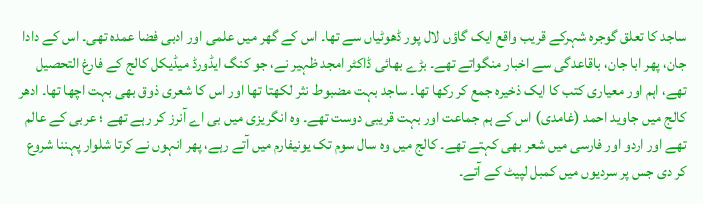ساجد کا تعلق گوجرہ شہرکے قریب واقع ایک گاؤں لال پور ڈھوٹیاں سے تھا۔ اس کے گھر میں علمی اور ادبی فضا عمدہ تھی۔ اس کے دادا جان، پھر ابا جان، باقاعدگی سے اخبار منگواتے تھے۔ بڑے بھائی ڈاکٹر امجد ظہیر نے، جو کنگ ایڈورڈ میڈیکل کالج کے فارغ التحصیل تھے، اہم اور معیاری کتب کا ایک ذخیرہ جمع کر رکھا تھا۔ ساجد بہت مضبوط نثر لکھتا تھا اور اس کا شعری ذوق بھی بہت اچھا تھا۔ ادھر کالج میں جاوید احمد (غامدی) اس کے ہم جماعت اور بہت قریبی دوست تھے۔ وہ انگریزی میں بی اے آنرز کر رہے تھے ؛ عربی کے عالم تھے اور اردو اور فارسی میں شعر بھی کہتے تھے۔ کالج میں وہ سال سوم تک یونیفارم میں آتے رہے، پھر انہوں نے کرتا شلوار پہننا شروع کر دی جس پر سردیوں میں کمبل لپیٹ کے آتے۔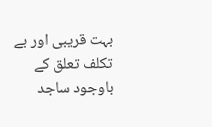بہت قریبی اور بے تکلف تعلق کے باوجود ساجد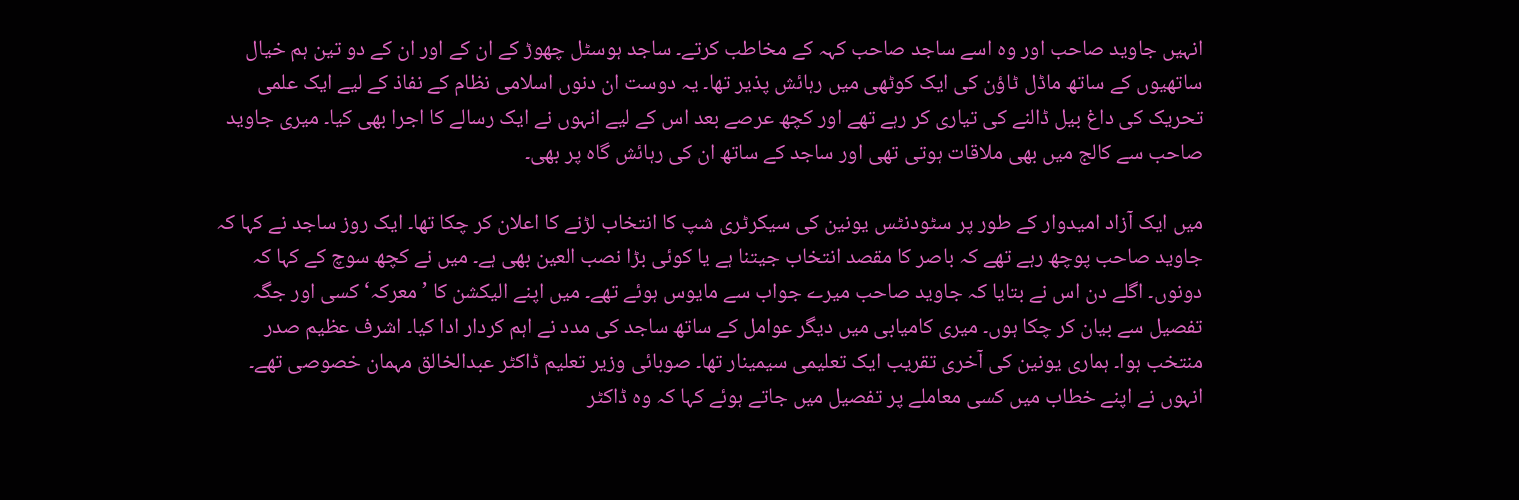انہیں جاوید صاحب اور وہ اسے ساجد صاحب کہہ کے مخاطب کرتے۔ ساجد ہوسٹل چھوڑ کے ان کے اور ان کے دو تین ہم خیال ساتھیوں کے ساتھ ماڈل ٹاؤن کی ایک کوٹھی میں رہائش پذیر تھا۔ یہ دوست ان دنوں اسلامی نظام کے نفاذ کے لیے ایک علمی تحریک کی داغ بیل ڈالنے کی تیاری کر رہے تھے اور کچھ عرصے بعد اس کے لیے انہوں نے ایک رسالے کا اجرا بھی کیا۔ میری جاوید صاحب سے کالج میں بھی ملاقات ہوتی تھی اور ساجد کے ساتھ ان کی رہائش گاہ پر بھی۔

میں ایک آزاد امیدوار کے طور پر سٹودنٹس یونین کی سیکرٹری شپ کا انتخاب لڑنے کا اعلان کر چکا تھا۔ ایک روز ساجد نے کہا کہ جاوید صاحب پوچھ رہے تھے کہ باصر کا مقصد انتخاب جیتنا ہے یا کوئی بڑا نصب العین بھی ہے۔ میں نے کچھ سوچ کے کہا کہ دونوں۔ اگلے دن اس نے بتایا کہ جاوید صاحب میرے جواب سے مایوس ہوئے تھے۔ میں اپنے الیکشن کا ’معرکہ‘ کسی اور جگہ تفصیل سے بیان کر چکا ہوں۔ میری کامیابی میں دیگر عوامل کے ساتھ ساجد کی مدد نے اہم کردار ادا کیا۔ اشرف عظیم صدر منتخب ہوا۔ ہماری یونین کی آخری تقریب ایک تعلیمی سیمینار تھا۔ صوبائی وزیر تعلیم ڈاکٹر عبدالخالق مہمان خصوصی تھے۔ انہوں نے اپنے خطاب میں کسی معاملے پر تفصیل میں جاتے ہوئے کہا کہ وہ ڈاکٹر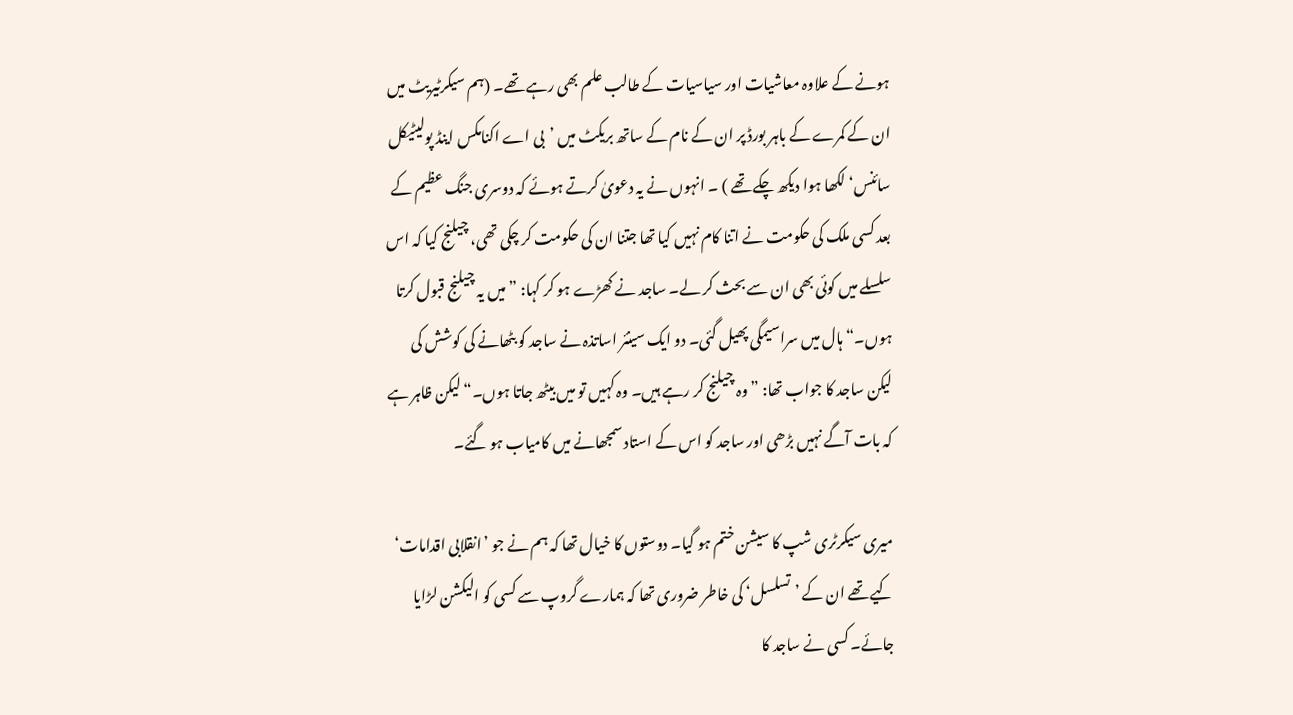ہونے کے علاوہ معاشیات اور سیاسیات کے طالب علم بھی رہے تھے۔ (ہم سیکرٹیریٹ میں ان کے کمرے کے باہر بورڈ پر ان کے نام کے ساتھ بریکٹ میں ’بی اے اکنامکس اینڈ پولیٹیکل سائنس‘ لکھا ہوا دیکھ چکے تھے ) ۔ انہوں نے یہ دعویٰ کرتے ہوئے کہ دوسری جنگ عظیم کے بعد کسی ملک کی حکومت نے اتنا کام نہیں کیا تھا جتنا ان کی حکومت کر چکی تھی، چیلنج کیا کہ اس سلسلے میں کوئی بھی ان سے بحث کر لے۔ ساجد نے کھڑے ہو کر کہا: ”میں یہ چیلنج قبول کرتا ہوں۔“ ہال میں سراسیمگی پھیل گئی۔ دو ایک سینئر اساتذہ نے ساجد کو بٹھانے کی کوشش کی لیکن ساجد کا جواب تھا: ”وہ چیلنج کر رہے ہیں۔ وہ کہیں تو میں بیٹھ جاتا ہوں۔“ لیکن ظاہر ہے کہ بات آگے نہیں بڑھی اور ساجد کو اس کے استاد سمجھانے میں کامیاب ہو گئے۔

میری سیکرٹری شپ کا سیشن ختم ہو گیا۔ دوستوں کا خیال تھا کہ ہم نے جو ’انقلابی اقدامات‘ کیے تھے ان کے ’تسلسل‘ کی خاطر ضروری تھا کہ ہمارے گروپ سے کسی کو الیکشن لڑایا جائے۔ کسی نے ساجد کا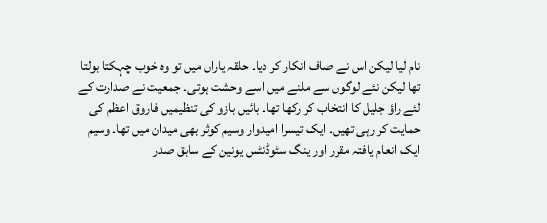نام لیا لیکن اس نے صاف انکار کر دیا۔ حلقہ یاراں میں تو وہ خوب چہکتا بولتا تھا لیکن نئے لوگوں سے ملنے میں اسے وحشت ہوتی۔ جمعیت نے صدارت کے لئے راؤ جلیل کا انتخاب کر رکھا تھا۔ بائیں بازو کی تنظیمیں فاروق اعظم کی حمایت کر رہی تھیں۔ ایک تیسرا امیدوار وسیم کوثر بھی میدان میں تھا۔ وسیم ایک انعام یافتہ مقرر اور ینگ سٹوڈنٹس یونین کے سابق صدر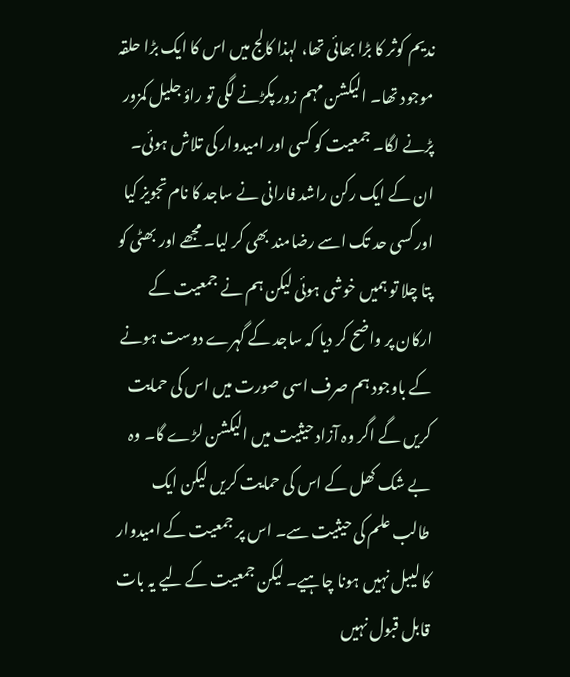ندیم کوثر کا بڑا بھائی تھا، لہذا کالج میں اس کا ایک بڑا حلقہ موجود تھا۔ الیکشن مہم زور پکڑنے لگی تو راؤ جلیل کمزور پڑنے لگا۔ جمعیت کو کسی اور امیدوار کی تلاش ہوئی۔ ان کے ایک رکن راشد فارانی نے ساجد کا نام تجویز کیا اور کسی حد تک اسے رضامند بھی کر لیا۔ مجھے اور بھٹی کو پتا چلا تو ہمیں خوشی ہوئی لیکن ہم نے جمعیت کے ارکان پر واضح کر دیا کہ ساجد کے گہرے دوست ہونے کے باوجود ہم صرف اسی صورت میں اس کی حمایت کریں گے اگر وہ آزاد حیثیت میں الیکشن لڑے گا۔ وہ بے شک کھل کے اس کی حمایت کریں لیکن ایک طالب علم کی حیثیت سے۔ اس پر جمعیت کے امیدوار کا لیبل نہیں ہونا چاہیے۔ لیکن جمعیت کے لیے یہ بات قابل قبول نہیں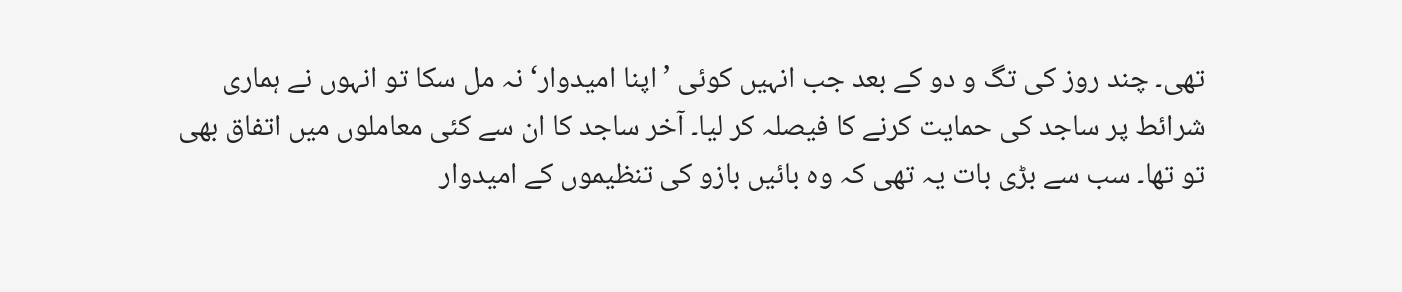تھی۔ چند روز کی تگ و دو کے بعد جب انہیں کوئی ’اپنا امیدوار‘ نہ مل سکا تو انہوں نے ہماری شرائط پر ساجد کی حمایت کرنے کا فیصلہ کر لیا۔ آخر ساجد کا ان سے کئی معاملوں میں اتفاق بھی تو تھا۔ سب سے بڑی بات یہ تھی کہ وہ بائیں بازو کی تنظیموں کے امیدوار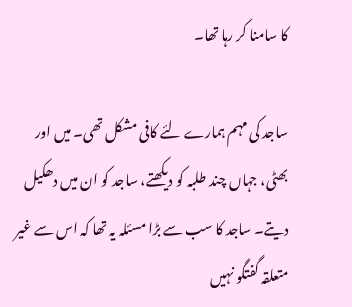کا سامنا کر رہا تھا۔

ساجد کی مہم ہمارے لئے کافی مشکل تھی۔ میں اور بھٹی، جہاں چند طلبہ کو دیکھتے، ساجد کو ان میں دھکیل دیتے۔ ساجد کا سب سے بڑا مسئلہ یہ تھا کہ اس سے غیر متعلقہ گفتگو نہیں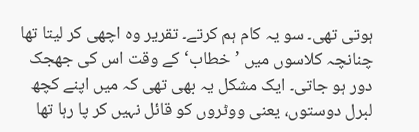ہوتی تھی۔ سو یہ کام ہم کرتے۔ تقریر وہ اچھی کر لیتا تھا چنانچہ کلاسوں میں ’خطاب‘ کے وقت اس کی جھجک دور ہو جاتی۔ ایک مشکل یہ بھی تھی کہ میں اپنے کچھ لبرل دوستوں، یعنی ووٹروں کو قائل نہیں کر پا رہا تھا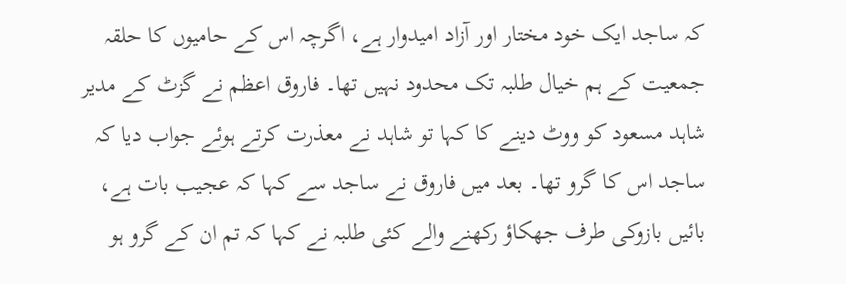کہ ساجد ایک خود مختار اور آزاد امیدوار ہے، اگرچہ اس کے حامیوں کا حلقہ جمعیت کے ہم خیال طلبہ تک محدود نہیں تھا۔ فاروق اعظم نے گزٹ کے مدیر شاہد مسعود کو ووٹ دینے کا کہا تو شاہد نے معذرت کرتے ہوئے جواب دیا کہ ساجد اس کا گرو تھا۔ بعد میں فاروق نے ساجد سے کہا کہ عجیب بات ہے، بائیں بازوکی طرف جھکاؤ رکھنے والے کئی طلبہ نے کہا کہ تم ان کے گرو ہو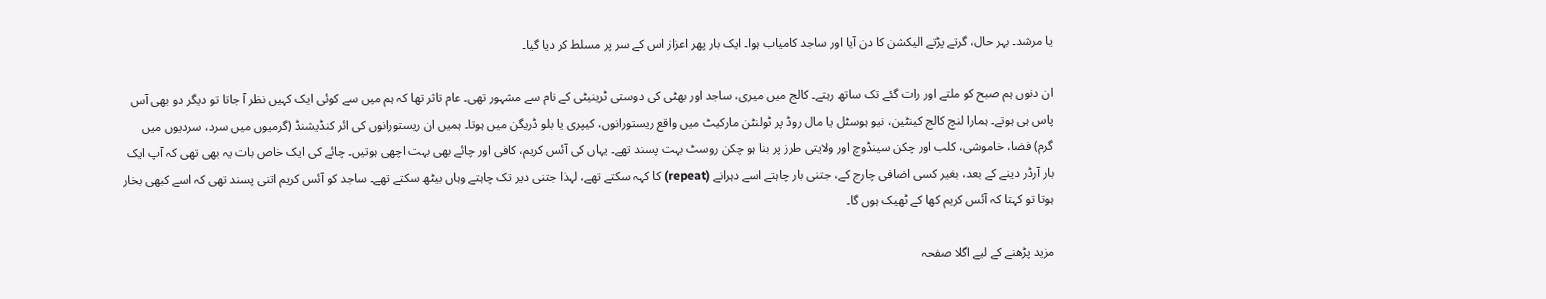یا مرشد۔ بہر حال، گرتے پڑتے الیکشن کا دن آیا اور ساجد کامیاب ہوا۔ ایک بار پھر اعزاز اس کے سر پر مسلط کر دیا گیا۔

ان دنوں ہم صبح کو ملتے اور رات گئے تک ساتھ رہتے۔ کالج میں میری، ساجد اور بھٹی کی دوستی ٹرینیٹی کے نام سے مشہور تھی۔ عام تاثر تھا کہ ہم میں سے کوئی ایک کہیں نظر آ جاتا تو دیگر دو بھی آس پاس ہی ہوتے۔ ہمارا لنچ کالج کینٹین، نیو ہوسٹل یا مال روڈ پر ٹولنٹن مارکیٹ میں واقع ریستورانوں، کیپری یا بلو ڈریگن میں ہوتا۔ ہمیں ان ریستورانوں کی ائر کنڈیشنڈ (گرمیوں میں سرد، سردیوں میں گرم) فضا، خاموشی، کلب اور چکن سینڈوچ اور ولایتی طرز پر بنا ہو چکن روسٹ بہت پسند تھے۔ یہاں کی آئس کریم، کافی اور چائے بھی بہت اچھی ہوتیں۔ چائے کی ایک خاص بات یہ بھی تھی کہ آپ ایک بار آرڈر دینے کے بعد، بغیر کسی اضافی چارج کے، جتنی بار چاہتے اسے دہرانے (repeat) کا کہہ سکتے تھے، لہذا جتنی دیر تک چاہتے وہاں بیٹھ سکتے تھے۔ ساجد کو آئس کریم اتنی پسند تھی کہ اسے کبھی بخار ہوتا تو کہتا کہ آئس کریم کھا کے ٹھیک ہوں گا۔

مزید پڑھنے کے لیے اگلا صفحہ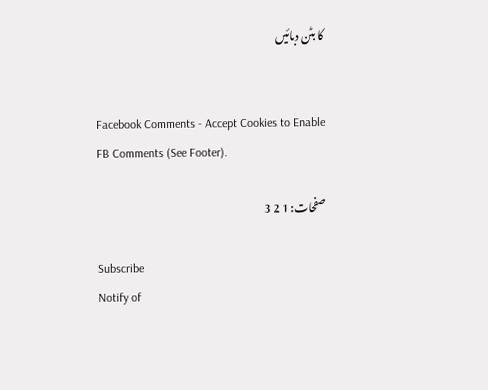کا بٹن دبائیں


Facebook Comments - Accept Cookies to Enable FB Comments (See Footer).

صفحات: 1 2 3

Subscribe
Notify of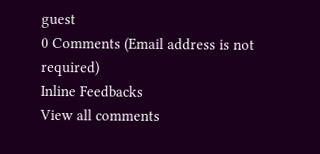guest
0 Comments (Email address is not required)
Inline Feedbacks
View all comments